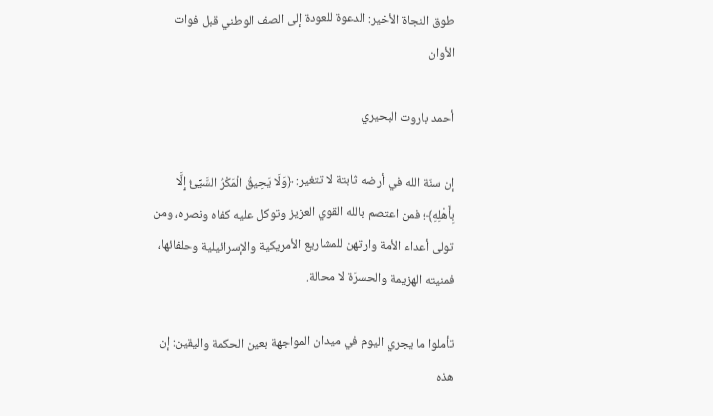طوق النجاة الأخير: الدعوة للعودة إلى الصف الوطني قبل فوات الأوان

أحمد باروت البحيري

إن سنّة الله في أرضه ثابتة لا تتغير: ﴿وَلَا يَحِيقُ الْمَكْرُ السَّيِّئُ إِلَّا بِأَهْلِهِ﴾؛ فمن اعتصم بالله القوي العزيز وتوكل عليه كفاه ونصره، ومن تولى أعداء الأمة وارتهن للمشاريع الأمريكية والإسرائيلية وحلفائها، فمنيته الهزيمة والحسرَة لا محالة.

تأملوا ما يجري اليوم في ميدان المواجهة بعين الحكمة واليقين: إن هذه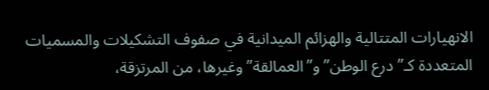الانهيارات المتتالية والهزائم الميدانية في صفوف التشكيلات والمسميات المتعددة كـ”درع الوطن” و”العمالقة” وغيرها، من المرتزقة،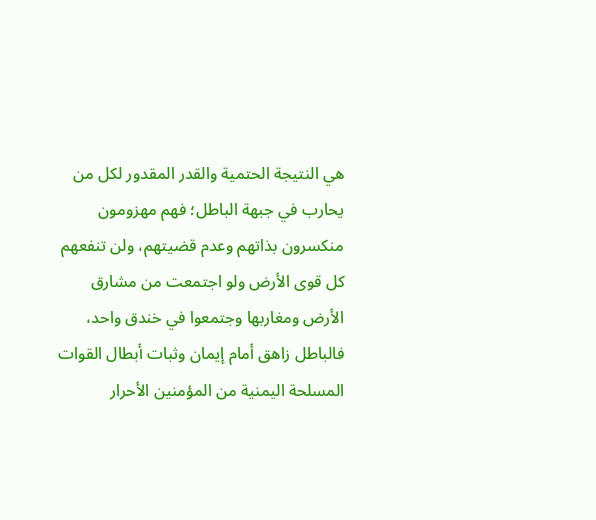هي النتيجة الحتمية والقدر المقدور لكل من يحارب في جبهة الباطل؛ فهم مهزومون منكسرون بذاتهم وعدم قضيتهم، ولن تنفعهم كل قوى الأرض ولو اجتمعت من مشارق الأرض ومغاربها وجتمعوا في خندق واحد، فالباطل زاهق أمام إيمان وثبات أبطال القوات المسلحة اليمنية من المؤمنين الأحرار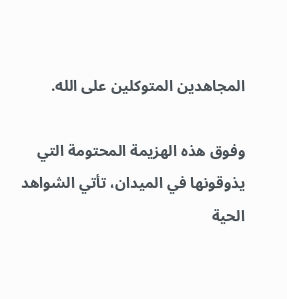المجاهدين المتوكلين على الله.

وفوق هذه الهزيمة المحتومة التي يذوقونها في الميدان، تأتي الشواهد الحية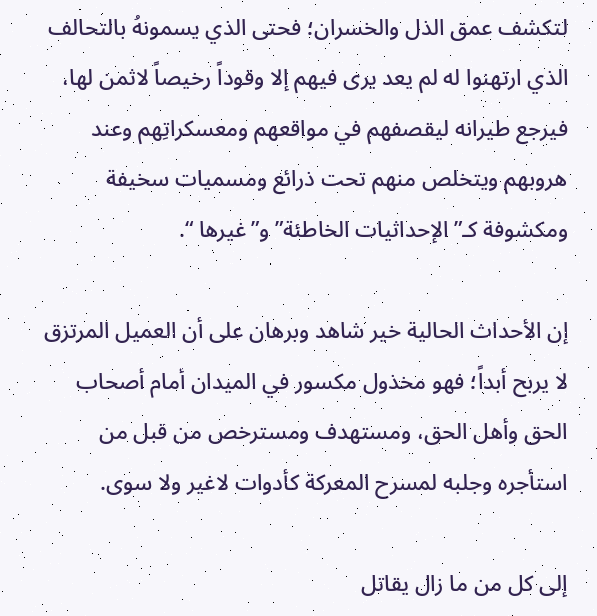لتكشف عمق الذل والخسران؛ فحتى الذي يسمونهُ بالتحالف الذي ارتهنوا له لم يعد يرى فيهم إلا وقوداً رخيصاً لاثمن لها، فيرجع طيرانه ليقصفهم في مواقعهم ومعسكراتِهم وعند هروبهم ويتخلص منهم تحت ذرائع ومسميات سخيفة ومكشوفة كـ”الإحداثيات الخاطئة” و”غيرها “.

إن الأحداث الحالية خير شاهد وبرهان على أن العميل المرتزق لا يربح أبداً؛ فهو مخذول مكسور في الميدان أمام أصحاب الحق وأهل الحق، ومستهدف ومسترخص من قبل من استأجره وجلبه لمسرح المعركة كأدوات لاغير ولا سوى.

إلى كل من ما زال يقاتل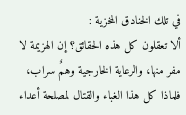في تلك الخنادق المخزية :
ألا تعقلون كل هذه الحقائق؟ إن الهزيمة لا مفر منها، والرعاية الخارجية وهمٌ سراب، فلماذا كل هذا الغباء والقتال لمصلحة أعداء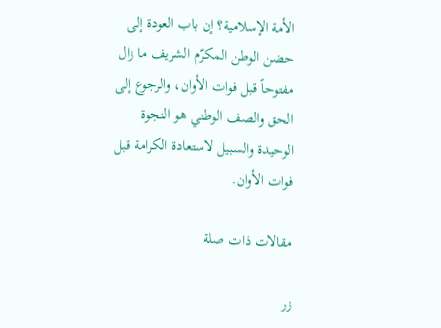الأمة الإسلامية؟ إن باب العودة إلى حضن الوطن المكرّم الشريف ما زال مفتوحاً قبل فوات الأوان، والرجوع إلى الحق والصف الوطني هو النجوة الوحيدة والسبيل لاستعادة الكرامة قبل فوات الأوان.

مقالات ذات صلة

زر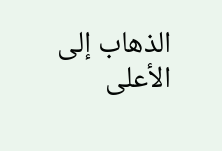الذهاب إلى الأعلى